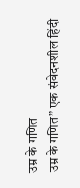उम्र के गणित
उम्र के गणित” एक संवेदनशील हिंदी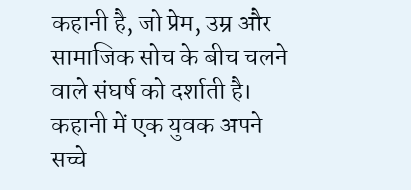कहानी है, जो प्रेम, उम्र और सामाजिक सोच के बीच चलने वाले संघर्ष को दर्शाती है। कहानी में एक युवक अपने सच्चे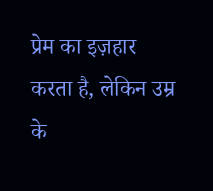प्रेम का इज़हार करता है, लेकिन उम्र के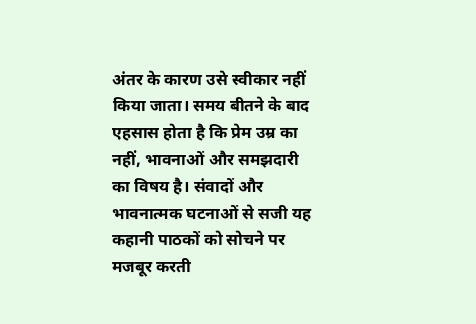अंतर के कारण उसे स्वीकार नहीं किया जाता। समय बीतने के बाद एहसास होता है कि प्रेम उम्र का नहीं, भावनाओं और समझदारी का विषय है। संवादों और भावनात्मक घटनाओं से सजी यह कहानी पाठकों को सोचने पर मजबूर करती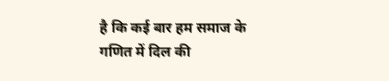है कि कई बार हम समाज के गणित में दिल की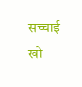सच्चाई खो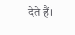देते हैं।